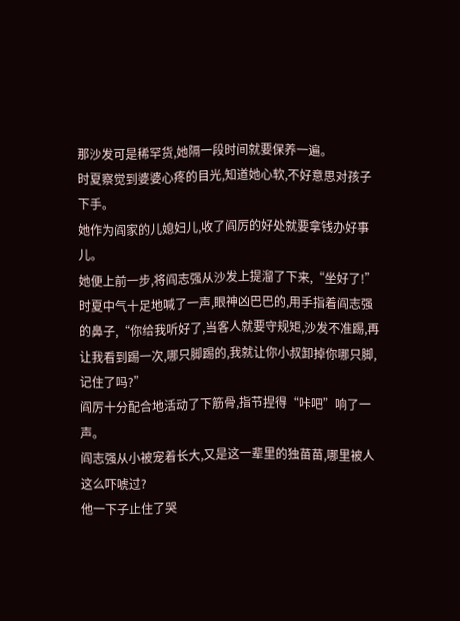那沙发可是稀罕货,她隔一段时间就要保养一遍。
时夏察觉到婆婆心疼的目光,知道她心软,不好意思对孩子下手。
她作为阎家的儿媳妇儿,收了阎厉的好处就要拿钱办好事儿。
她便上前一步,将阎志强从沙发上提溜了下来,“坐好了!”
时夏中气十足地喊了一声,眼神凶巴巴的,用手指着阎志强的鼻子,“你给我听好了,当客人就要守规矩,沙发不准踢,再让我看到踢一次,哪只脚踢的,我就让你小叔卸掉你哪只脚,记住了吗?”
阎厉十分配合地活动了下筋骨,指节捏得“咔吧”响了一声。
阎志强从小被宠着长大,又是这一辈里的独苗苗,哪里被人这么吓唬过?
他一下子止住了哭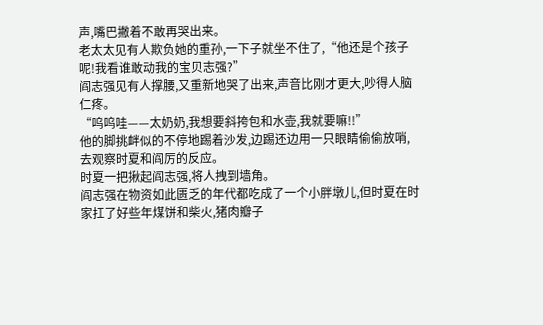声,嘴巴撇着不敢再哭出来。
老太太见有人欺负她的重孙,一下子就坐不住了,“他还是个孩子呢!我看谁敢动我的宝贝志强?”
阎志强见有人撑腰,又重新地哭了出来,声音比刚才更大,吵得人脑仁疼。
“呜呜哇——太奶奶,我想要斜挎包和水壶,我就要嘛!!”
他的脚挑衅似的不停地踢着沙发,边踢还边用一只眼睛偷偷放哨,去观察时夏和阎厉的反应。
时夏一把揪起阎志强,将人拽到墙角。
阎志强在物资如此匮乏的年代都吃成了一个小胖墩儿,但时夏在时家扛了好些年煤饼和柴火,猪肉瓣子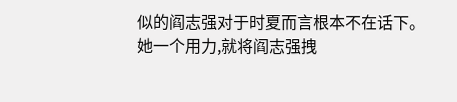似的阎志强对于时夏而言根本不在话下。
她一个用力,就将阎志强拽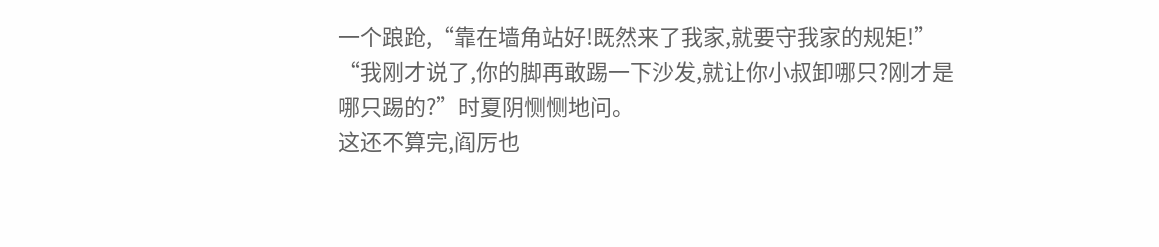一个踉跄,“靠在墙角站好!既然来了我家,就要守我家的规矩!”
“我刚才说了,你的脚再敢踢一下沙发,就让你小叔卸哪只?刚才是哪只踢的?”时夏阴恻恻地问。
这还不算完,阎厉也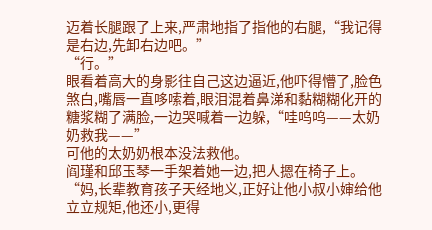迈着长腿跟了上来,严肃地指了指他的右腿,“我记得是右边,先卸右边吧。”
“行。”
眼看着高大的身影往自己这边逼近,他吓得懵了,脸色煞白,嘴唇一直哆嗦着,眼泪混着鼻涕和黏糊糊化开的糖浆糊了满脸,一边哭喊着一边躲,“哇呜呜——太奶奶救我——”
可他的太奶奶根本没法救他。
阎瑾和邱玉琴一手架着她一边,把人摁在椅子上。
“妈,长辈教育孩子天经地义,正好让他小叔小婶给他立立规矩,他还小,更得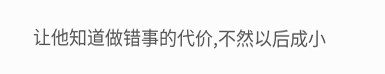让他知道做错事的代价,不然以后成小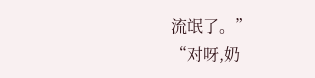流氓了。”
“对呀,奶